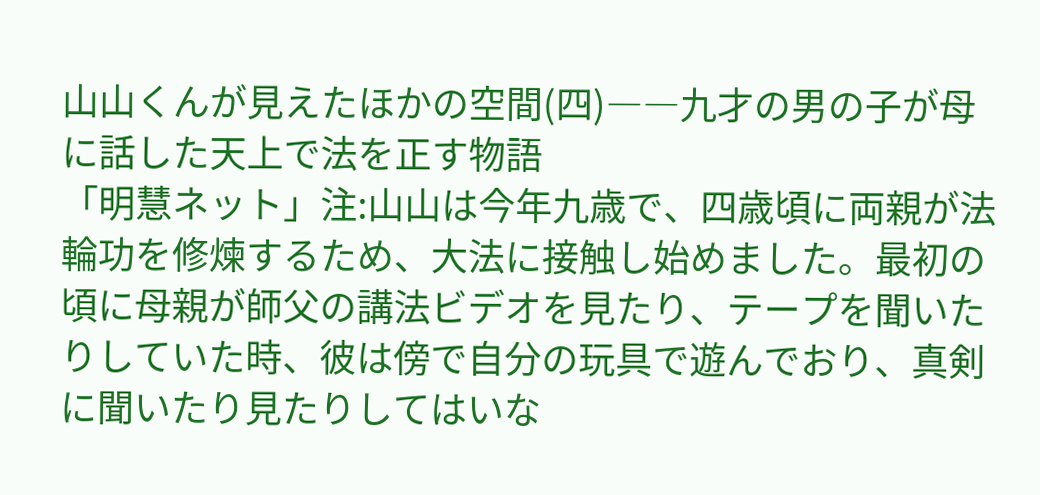山山くんが見えたほかの空間(四)――九才の男の子が母に話した天上で法を正す物語
「明慧ネット」注:山山は今年九歳で、四歳頃に両親が法輪功を修煉するため、大法に接触し始めました。最初の頃に母親が師父の講法ビデオを見たり、テープを聞いたりしていた時、彼は傍で自分の玩具で遊んでおり、真剣に聞いたり見たりしてはいな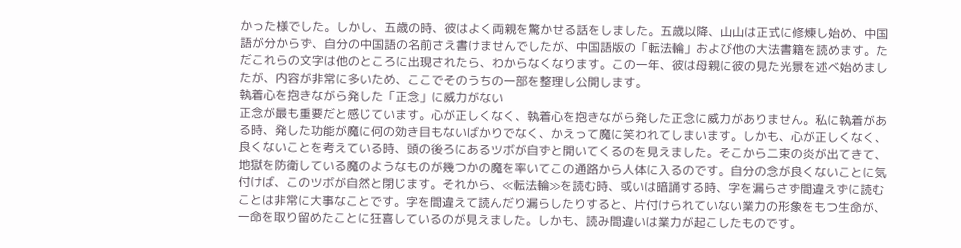かった様でした。しかし、五歳の時、彼はよく両親を驚かせる話をしました。五歳以降、山山は正式に修煉し始め、中国語が分からず、自分の中国語の名前さえ書けませんでしたが、中国語版の「転法輪」および他の大法書籍を読めます。ただこれらの文字は他のところに出現されたら、わからなくなります。この一年、彼は母親に彼の見た光景を述べ始めましたが、内容が非常に多いため、ここでそのうちの一部を整理し公開します。
執着心を抱きながら発した「正念」に威力がない
正念が最も重要だと感じています。心が正しくなく、執着心を抱きながら発した正念に威力がありません。私に執着がある時、発した功能が魔に何の効き目もないばかりでなく、かえって魔に笑われてしまいます。しかも、心が正しくなく、良くないことを考えている時、頭の後ろにあるツボが自ずと開いてくるのを見えました。そこから二束の炎が出てきて、地獄を防衛している魔のようなものが幾つかの魔を率いてこの通路から人体に入るのです。自分の念が良くないことに気付けば、このツボが自然と閉じます。それから、≪転法輪≫を読む時、或いは暗誦する時、字を漏らさず間違えずに読むことは非常に大事なことです。字を間違えて読んだり漏らしたりすると、片付けられていない業力の形象をもつ生命が、一命を取り留めたことに狂喜しているのが見えました。しかも、読み間違いは業力が起こしたものです。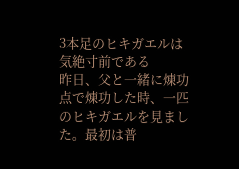3本足のヒキガエルは気絶寸前である
昨日、父と一緒に煉功点で煉功した時、一匹のヒキガエルを見ました。最初は普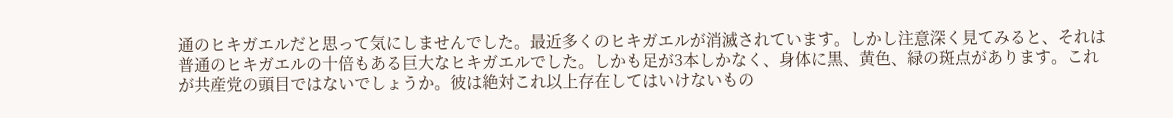通のヒキガエルだと思って気にしませんでした。最近多くのヒキガエルが消滅されています。しかし注意深く見てみると、それは普通のヒキガエルの十倍もある巨大なヒキガエルでした。しかも足が3本しかなく、身体に黒、黄色、緑の斑点があります。これが共産党の頭目ではないでしょうか。彼は絶対これ以上存在してはいけないもの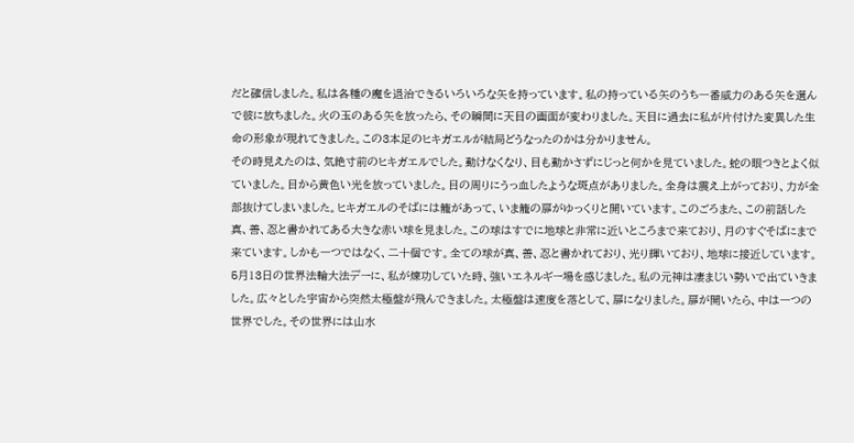だと確信しました。私は各種の魔を退治できるいろいろな矢を持っています。私の持っている矢のうち一番威力のある矢を選んで彼に放ちました。火の玉のある矢を放ったら、その瞬間に天目の画面が変わりました。天目に過去に私が片付けた変異した生命の形象が現れてきました。この3本足のヒキガエルが結局どうなったのかは分かりません。
その時見えたのは、気絶寸前のヒキガエルでした。動けなくなり、目も動かさずにじっと何かを見ていました。蛇の眼つきとよく似ていました。目から黄色い光を放っていました。目の周りにうっ血したような斑点がありました。全身は震え上がっており、力が全部抜けてしまいました。ヒキガエルのそばには籠があって、いま籠の扉がゆっくりと開いています。このごろまた、この前話した真、善、忍と書かれてある大きな赤い球を見ました。この球はすでに地球と非常に近いところまで来ており、月のすぐそばにまで来ています。しかも一つではなく、二十個です。全ての球が真、善、忍と書かれており、光り輝いており、地球に接近しています。
5月13日の世界法輪大法デーに、私が煉功していた時、強いエネルギー場を感じました。私の元神は凄まじい勢いで出ていきました。広々とした宇宙から突然太極盤が飛んできました。太極盤は速度を落として、扉になりました。扉が開いたら、中は一つの世界でした。その世界には山水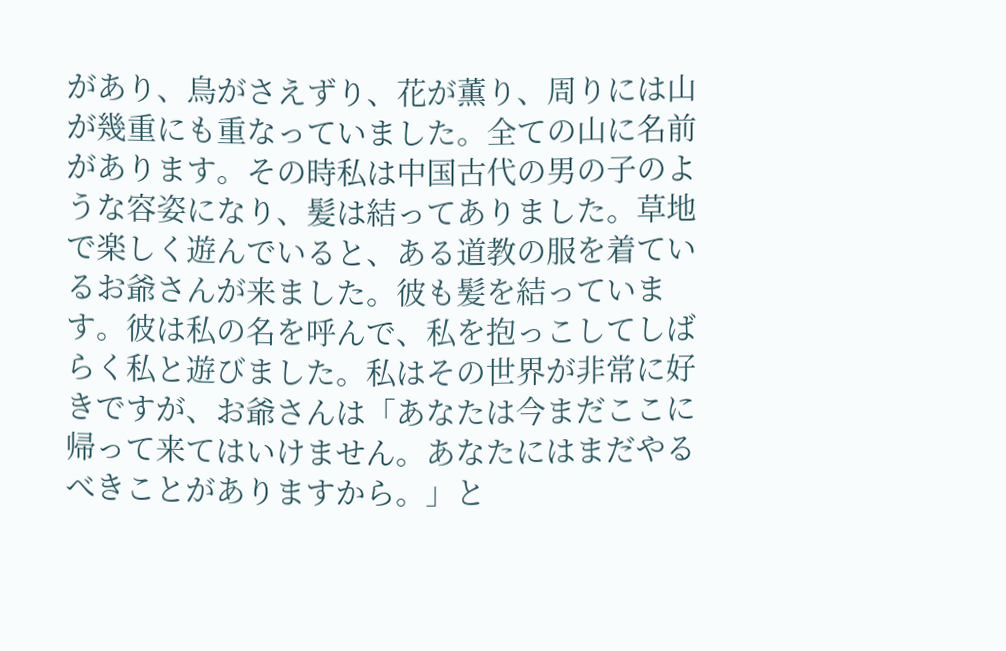があり、鳥がさえずり、花が薫り、周りには山が幾重にも重なっていました。全ての山に名前があります。その時私は中国古代の男の子のような容姿になり、髪は結ってありました。草地で楽しく遊んでいると、ある道教の服を着ているお爺さんが来ました。彼も髪を結っています。彼は私の名を呼んで、私を抱っこしてしばらく私と遊びました。私はその世界が非常に好きですが、お爺さんは「あなたは今まだここに帰って来てはいけません。あなたにはまだやるべきことがありますから。」と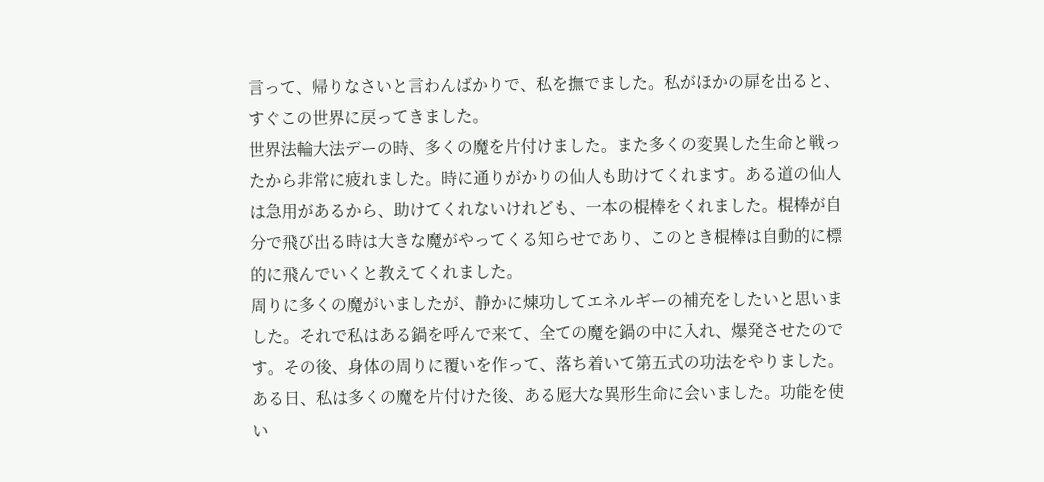言って、帰りなさいと言わんばかりで、私を撫でました。私がほかの扉を出ると、すぐこの世界に戻ってきました。
世界法輪大法デーの時、多くの魔を片付けました。また多くの変異した生命と戦ったから非常に疲れました。時に通りがかりの仙人も助けてくれます。ある道の仙人は急用があるから、助けてくれないけれども、一本の棍棒をくれました。棍棒が自分で飛び出る時は大きな魔がやってくる知らせであり、このとき棍棒は自動的に標的に飛んでいくと教えてくれました。
周りに多くの魔がいましたが、静かに煉功してエネルギーの補充をしたいと思いました。それで私はある鍋を呼んで来て、全ての魔を鍋の中に入れ、爆発させたのです。その後、身体の周りに覆いを作って、落ち着いて第五式の功法をやりました。
ある日、私は多くの魔を片付けた後、ある厖大な異形生命に会いました。功能を使い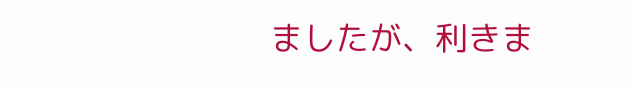ましたが、利きま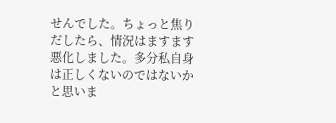せんでした。ちょっと焦りだしたら、情況はますます悪化しました。多分私自身は正しくないのではないかと思いま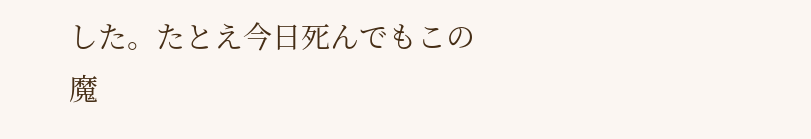した。たとえ今日死んでもこの魔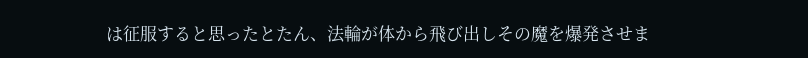は征服すると思ったとたん、法輪が体から飛び出しその魔を爆発させま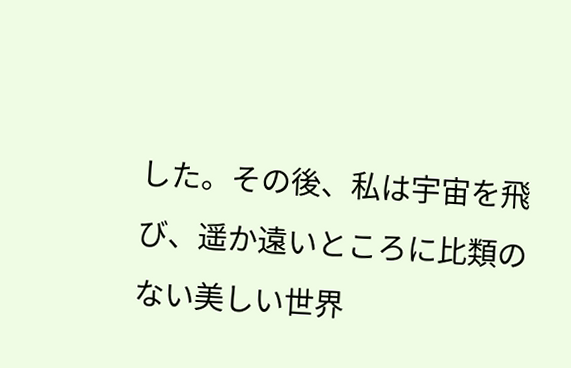した。その後、私は宇宙を飛び、遥か遠いところに比類のない美しい世界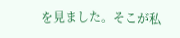を見ました。そこが私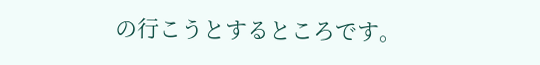の行こうとするところです。